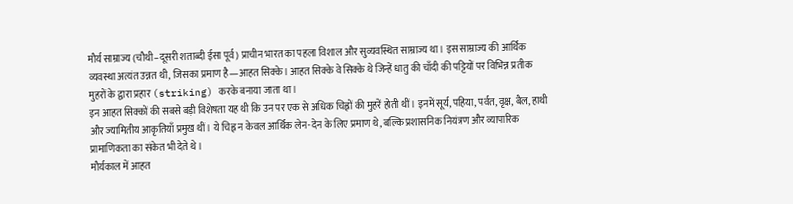मौर्य साम्राज्य (चौथी–दूसरी शताब्दी ईसा पूर्व) प्राचीन भारत का पहला विशाल और सुव्यवस्थित साम्राज्य था। इस साम्राज्य की आर्थिक व्यवस्था अत्यंत उन्नत थी, जिसका प्रमाण है—आहत सिक्के। आहत सिक्के वे सिक्के थे जिन्हें धातु की चाँदी की पट्टियों पर विभिन्न प्रतीक मुहरों के द्वारा प्रहार (striking) करके बनाया जाता था।
इन आहत सिक्कों की सबसे बड़ी विशेषता यह थी कि उन पर एक से अधिक चिह्नों की मुहरें होती थीं। इनमें सूर्य, पहिया, पर्वत, वृक्ष, बैल, हाथी और ज्यामितीय आकृतियाँ प्रमुख थीं। ये चिह्न न केवल आर्थिक लेन-देन के लिए प्रमाण थे, बल्कि प्रशासनिक नियंत्रण और व्यापारिक प्रामाणिकता का संकेत भी देते थे।
मौर्यकाल में आहत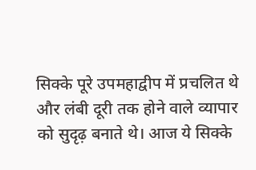सिक्के पूरे उपमहाद्वीप में प्रचलित थे और लंबी दूरी तक होने वाले व्यापार को सुदृढ़ बनाते थे। आज ये सिक्के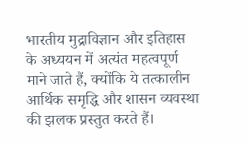भारतीय मुद्राविज्ञान और इतिहास के अध्ययन में अत्यंत महत्वपूर्ण माने जाते हैं, क्योंकि ये तत्कालीन आर्थिक समृद्धि और शासन व्यवस्था की झलक प्रस्तुत करते हैं।